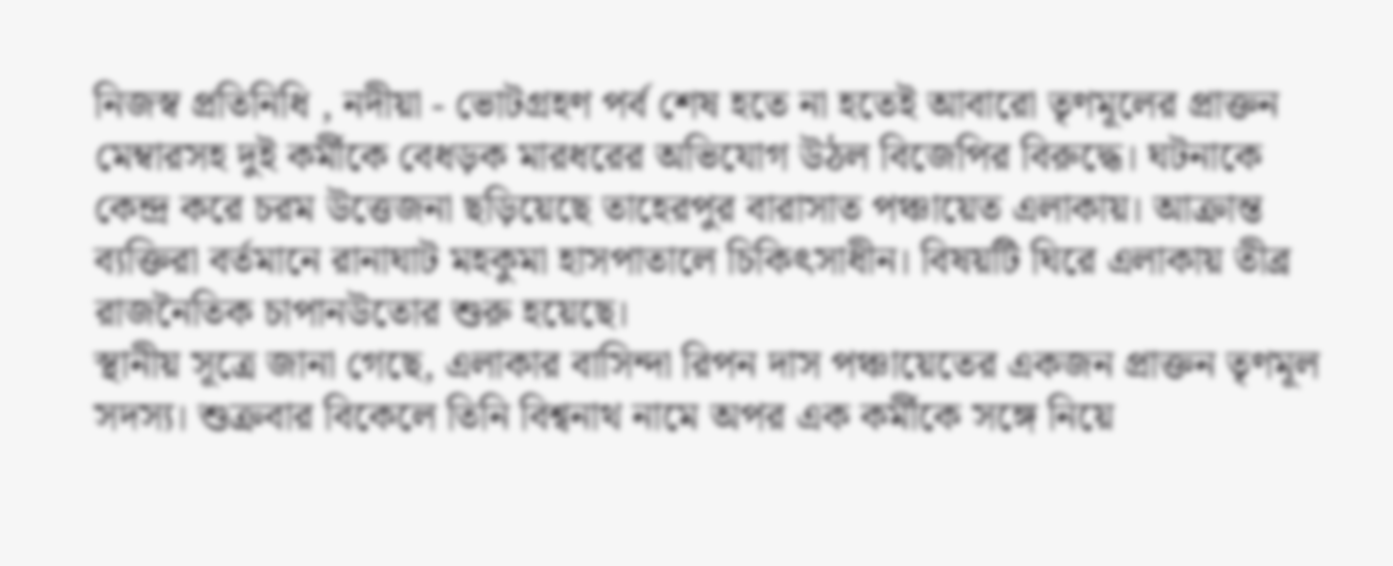নিজস্ব প্রতিনিধি , নদীয়া - ভোটগ্রহণ পর্ব শেষ হতে না হতেই আবারো তৃণমূলের প্রাক্তন মেম্বারসহ দুই কর্মীকে বেধড়ক মারধরের অভিযোগ উঠল বিজেপির বিরুদ্ধে। ঘটনাকে কেন্দ্র করে চরম উত্তেজনা ছড়িয়েছে তাহেরপুর বারাসাত পঞ্চায়েত এলাকায়। আক্রান্ত ব্যক্তিরা বর্তমানে রানাঘাট মহকুমা হাসপাতালে চিকিৎসাধীন। বিষয়টি ঘিরে এলাকায় তীব্র রাজনৈতিক চাপানউতোর শুরু হয়েছে।
স্থানীয় সূত্রে জানা গেছে, এলাকার বাসিন্দা রিপন দাস পঞ্চায়েতের একজন প্রাক্তন তৃণমূল সদস্য। শুক্রবার বিকেলে তিনি বিশ্বনাথ নামে অপর এক কর্মীকে সঙ্গে নিয়ে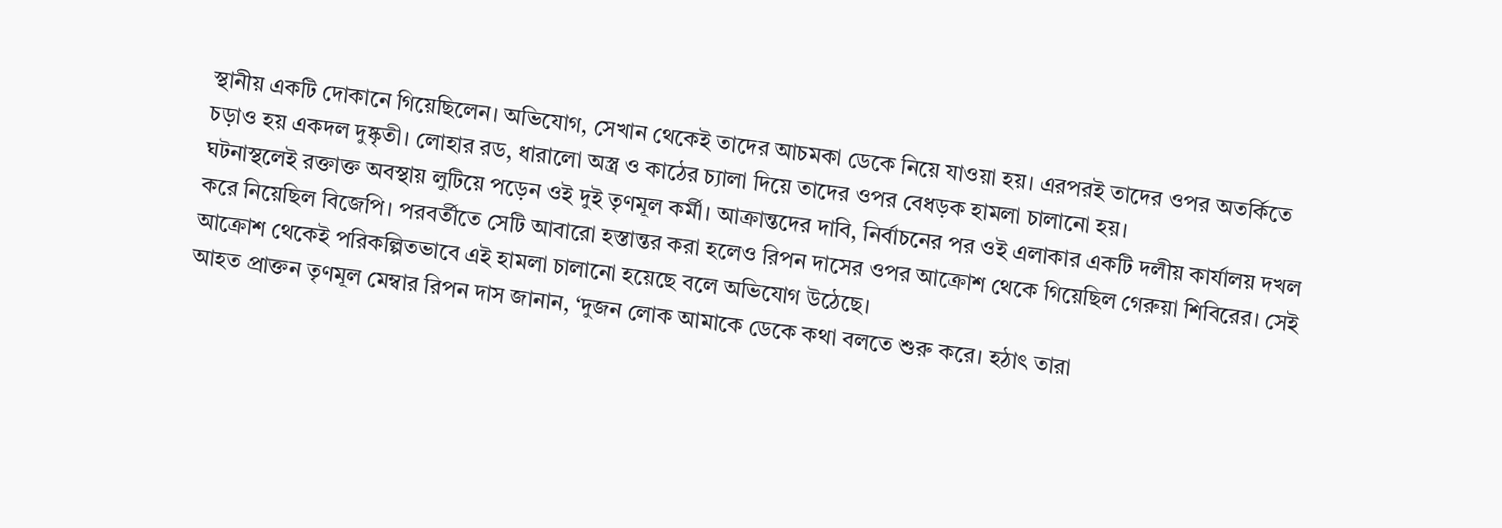স্থানীয় একটি দোকানে গিয়েছিলেন। অভিযোগ, সেখান থেকেই তাদের আচমকা ডেকে নিয়ে যাওয়া হয়। এরপরই তাদের ওপর অতর্কিতে চড়াও হয় একদল দুষ্কৃতী। লোহার রড, ধারালো অস্ত্র ও কাঠের চ্যালা দিয়ে তাদের ওপর বেধড়ক হামলা চালানো হয়।
ঘটনাস্থলেই রক্তাক্ত অবস্থায় লুটিয়ে পড়েন ওই দুই তৃণমূল কর্মী। আক্রান্তদের দাবি, নির্বাচনের পর ওই এলাকার একটি দলীয় কার্যালয় দখল করে নিয়েছিল বিজেপি। পরবর্তীতে সেটি আবারো হস্তান্তর করা হলেও রিপন দাসের ওপর আক্রোশ থেকে গিয়েছিল গেরুয়া শিবিরের। সেই আক্রোশ থেকেই পরিকল্পিতভাবে এই হামলা চালানো হয়েছে বলে অভিযোগ উঠেছে।
আহত প্রাক্তন তৃণমূল মেম্বার রিপন দাস জানান, ‘দুজন লোক আমাকে ডেকে কথা বলতে শুরু করে। হঠাৎ তারা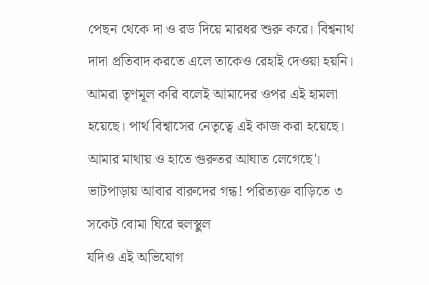পেছন থেকে দা ও রড দিয়ে মারধর শুরু করে। বিশ্বনাথ দাদা প্রতিবাদ করতে এলে তাকেও রেহাই দেওয়া হয়নি। আমরা তৃণমূল করি বলেই আমাদের ওপর এই হামলা হয়েছে। পার্থ বিশ্বাসের নেতৃত্বে এই কাজ করা হয়েছে। আমার মাথায় ও হাতে গুরুতর আঘাত লেগেছে'।
ভাটপাড়ায় আবার বারুদের গন্ধ! পরিত্যক্ত বাড়িতে ৩ সকেট বোমা ঘিরে হুলস্থুল
যদিও এই অভিযোগ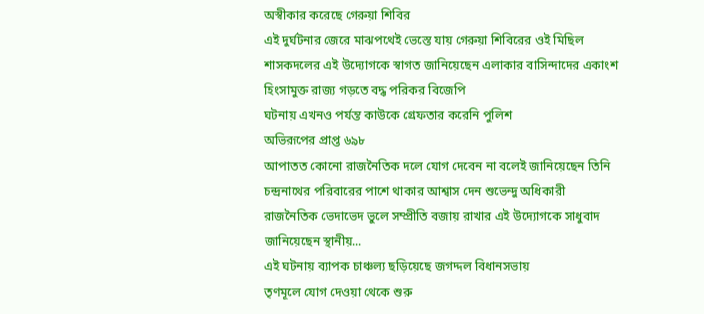অস্বীকার করেছে গেরুয়া শিবির
এই দুর্ঘটনার জেরে মাঝপথেই ভেস্তে যায় গেরুয়া শিবিরের ওই মিছিল
শাসকদলের এই উদ্যোগকে স্বাগত জানিয়েছেন এলাকার বাসিন্দাদের একাংশ
হিংসামুক্ত রাজ্য গড়তে বদ্ধ পরিকর বিজেপি
ঘটনায় এখনও পর্যন্ত কাউকে গ্রেফতার করেনি পুলিশ
অভিরূপের প্রাপ্ত ৬৯৮
আপাতত কোনো রাজনৈতিক দলে যোগ দেবেন না বলেই জানিয়েছেন তিনি
চন্দ্রনাথের পরিবারের পাশে থাকার আশ্বাস দেন শুভেন্দু অধিকারী
রাজনৈতিক ভেদাভেদ ভুলে সম্প্রীতি বজায় রাখার এই উদ্যোগকে সাধুবাদ জানিয়েছেন স্থানীয়...
এই ঘটনায় ব্যাপক চাঞ্চল্য ছড়িয়েছে জগদ্দল বিধানসভায়
তৃণমূলে যোগ দেওয়া থেকে শুরু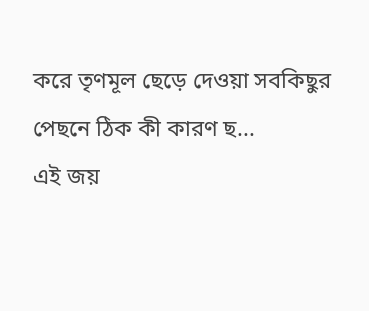করে তৃণমূল ছেড়ে দেওয়া সবকিছুর পেছনে ঠিক কী কারণ ছ...
এই জয়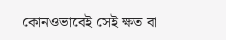কোনওভাবেই সেই ক্ষত বা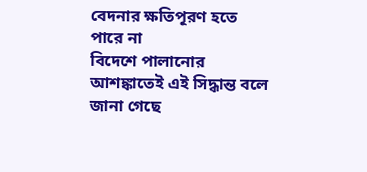বেদনার ক্ষতিপূরণ হতে পারে না
বিদেশে পালানোর আশঙ্কাতেই এই সিদ্ধান্ত বলে জানা গেছে